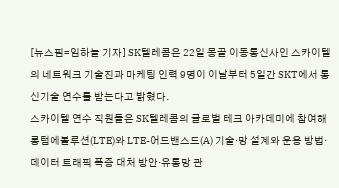[뉴스핌=임하늘 기자] SK텔레콤은 22일 몽골 이동통신사인 스카이텔의 네트워크 기술진과 마케팅 인력 9명이 이날부터 5일간 SKT에서 통신기술 연수를 받는다고 밝혔다.
스카이텔 연수 직원들은 SK텔레콤의 글로벌 테크 아카데미에 참여해 롱텀에볼루션(LTE)와 LTE-어드밴스드(A) 기술·망 설계와 운용 방법·데이터 트래픽 폭증 대처 방안·유통망 관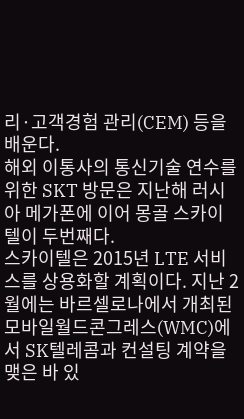리·고객경험 관리(CEM) 등을 배운다.
해외 이통사의 통신기술 연수를 위한 SKT 방문은 지난해 러시아 메가폰에 이어 몽골 스카이텔이 두번째다.
스카이텔은 2015년 LTE 서비스를 상용화할 계획이다. 지난 2월에는 바르셀로나에서 개최된 모바일월드콘그레스(WMC)에서 SK텔레콤과 컨설팅 계약을 맺은 바 있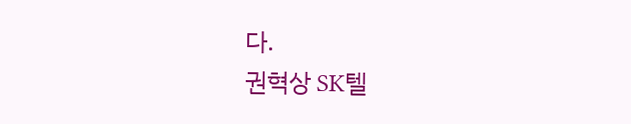다.
권혁상 SK텔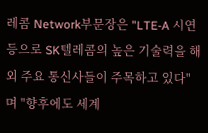레콤 Network부문장은 "LTE-A 시연 등으로 SK텔레콤의 높은 기술력을 해외 주요 통신사들이 주목하고 있다" 며 "향후에도 세계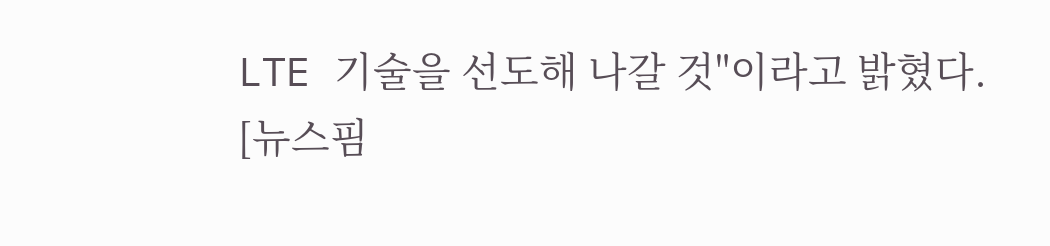LTE 기술을 선도해 나갈 것"이라고 밝혔다.
[뉴스핌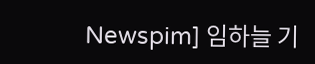Newspim] 임하늘 기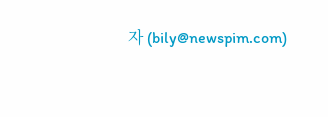자 (bily@newspim.com)